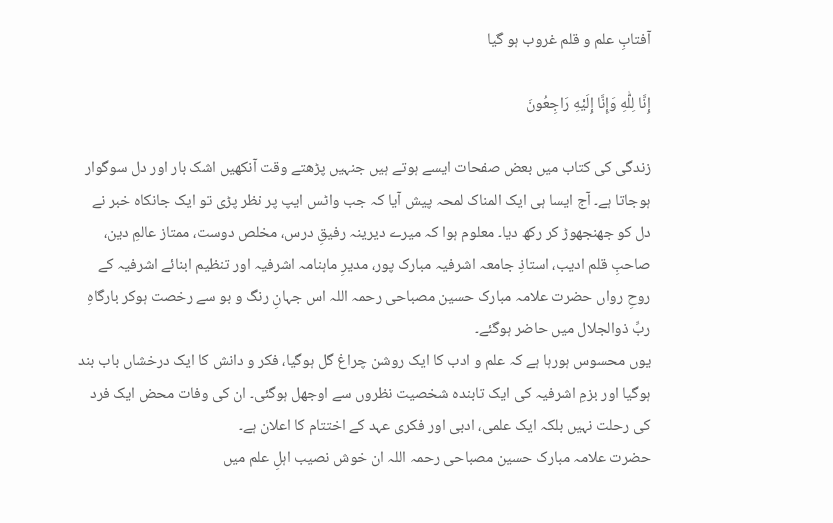آفتابِ علم و قلم غروب ہو گیا

إِنَّا لِلّٰهِ وَإِنَّا إِلَيْهِ رَاجِعُونَ

زندگی کی کتاب میں بعض صفحات ایسے ہوتے ہیں جنہیں پڑھتے وقت آنکھیں اشک بار اور دل سوگوار ہوجاتا ہے۔ آج ایسا ہی ایک المناک لمحہ پیش آیا کہ جب واٹس ایپ پر نظر پڑی تو ایک جانکاہ خبر نے دل کو جھنجھوڑ کر رکھ دیا۔ معلوم ہوا کہ میرے دیرینہ رفیقِ درس، مخلص دوست، ممتاز عالمِ دین، صاحبِ قلم ادیب، استاذِ جامعہ اشرفیہ مبارک پور، مدیرِ ماہنامہ اشرفیہ اور تنظیم ابنائے اشرفیہ کے روحِ رواں حضرت علامہ مبارک حسین مصباحی رحمہ اللہ اس جہانِ رنگ و بو سے رخصت ہوکر بارگاہِ ربِّ ذوالجلال میں حاضر ہوگئے۔
یوں محسوس ہورہا ہے کہ علم و ادب کا ایک روشن چراغ گل ہوگیا، فکر و دانش کا ایک درخشاں باب بند ہوگیا اور بزمِ اشرفیہ کی ایک تابندہ شخصیت نظروں سے اوجھل ہوگئی۔ ان کی وفات محض ایک فرد کی رحلت نہیں بلکہ ایک علمی، ادبی اور فکری عہد کے اختتام کا اعلان ہے۔
حضرت علامہ مبارک حسین مصباحی رحمہ اللہ ان خوش نصیب اہلِ علم میں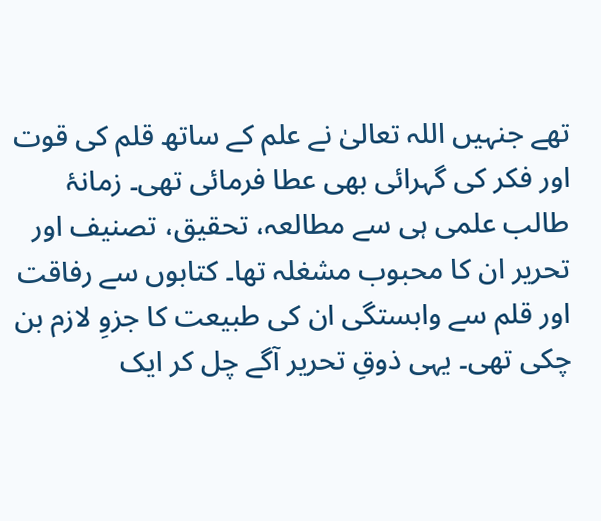تھے جنہیں اللہ تعالیٰ نے علم کے ساتھ قلم کی قوت اور فکر کی گہرائی بھی عطا فرمائی تھی۔ زمانۂ طالب علمی ہی سے مطالعہ، تحقیق، تصنیف اور تحریر ان کا محبوب مشغلہ تھا۔ کتابوں سے رفاقت اور قلم سے وابستگی ان کی طبیعت کا جزوِ لازم بن چکی تھی۔ یہی ذوقِ تحریر آگے چل کر ایک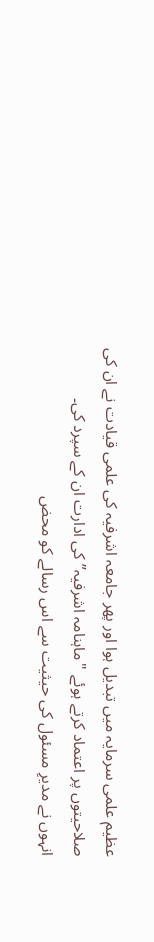عظیم علمی سرمایہ میں تبدیل ہوا اور پھر جامعہ اشرفیہ کی علمی قیادت نے ان کی صلاحیتوں پر اعتماد کرتے ہوئے "ماہنامہ اشرفیہ” کی ادارت ان کے سپرد کی۔
انہوں نے مدیرِ مسئول کی حیثیت سے اس رسالے کو محض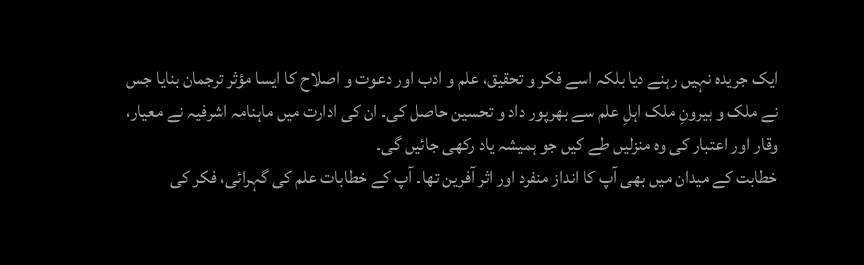ایک جریدہ نہیں رہنے دیا بلکہ اسے فکر و تحقیق، علم و ادب اور دعوت و اصلاح کا ایسا مؤثر ترجمان بنایا جس نے ملک و بیرونِ ملک اہلِ علم سے بھرپور داد و تحسین حاصل کی۔ ان کی ادارت میں ماہنامہ اشرفیہ نے معیار، وقار اور اعتبار کی وہ منزلیں طے کیں جو ہمیشہ یاد رکھی جائیں گی۔
خطابت کے میدان میں بھی آپ کا انداز منفرد اور اثر آفرین تھا۔ آپ کے خطابات علم کی گہرائی، فکر کی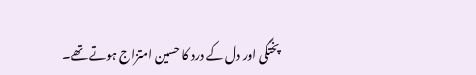پختگی اور دل کے درد کا حسین امتزاج ہوتے تھے۔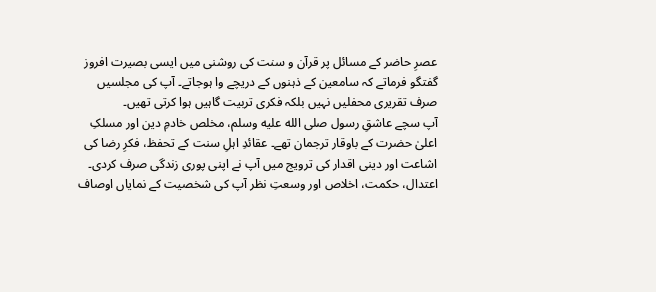عصرِ حاضر کے مسائل پر قرآن و سنت کی روشنی میں ایسی بصیرت افروز گفتگو فرماتے کہ سامعین کے ذہنوں کے دریچے وا ہوجاتے۔ آپ کی مجلسیں صرف تقریری محفلیں نہیں بلکہ فکری تربیت گاہیں ہوا کرتی تھیں۔
آپ سچے عاشقِ رسول صلى الله عليه وسلم، مخلص خادمِ دین اور مسلکِ اعلیٰ حضرت کے باوقار ترجمان تھے۔ عقائدِ اہلِ سنت کے تحفظ، فکرِ رضا کی اشاعت اور دینی اقدار کی ترویج میں آپ نے اپنی پوری زندگی صرف کردی۔ اعتدال، حکمت، اخلاص اور وسعتِ نظر آپ کی شخصیت کے نمایاں اوصاف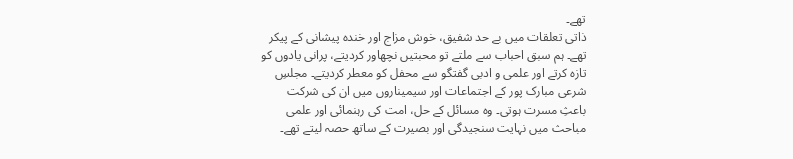تھے۔
ذاتی تعلقات میں بے حد شفیق، خوش مزاج اور خندہ پیشانی کے پیکر تھے۔ ہم سبق احباب سے ملتے تو محبتیں نچھاور کردیتے، پرانی یادوں کو تازہ کرتے اور علمی و ادبی گفتگو سے محفل کو معطر کردیتے۔ مجلسِ شرعی مبارک پور کے اجتماعات اور سیمیناروں میں ان کی شرکت باعثِ مسرت ہوتی۔ وہ مسائل کے حل، امت کی رہنمائی اور علمی مباحث میں نہایت سنجیدگی اور بصیرت کے ساتھ حصہ لیتے تھے۔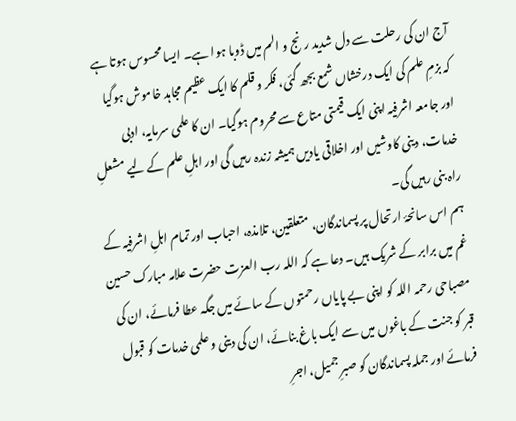آج ان کی رحلت سے دل شدید رنج و الم میں ڈوبا ہوا ہے۔ ایسا محسوس ہوتا ہے کہ بزمِ علم کی ایک درخشاں شمع بجھ گئی، فکر و قلم کا ایک عظیم مجاہد خاموش ہوگیا اور جامعہ اشرفیہ اپنی ایک قیمتی متاع سے محروم ہوگیا۔ ان کا علمی سرمایہ، ادبی خدمات، دینی کاوشیں اور اخلاقی یادیں ہمیشہ زندہ رہیں گی اور اہلِ علم کے لیے مشعلِ راہ بنی رہیں گی۔
ہم اس سانحۂ ارتحال پر پسماندگان، متعلقین، تلامذہ، احباب اور تمام اہلِ اشرفیہ کے غم میں برابر کے شریک ہیں۔ دعا ہے کہ اللہ رب العزت حضرت علامہ مبارک حسین مصباحی رحمہ اللہ کو اپنی بے پایاں رحمتوں کے سائے میں جگہ عطا فرمائے، ان کی قبر کو جنت کے باغوں میں سے ایک باغ بنائے، ان کی دینی و علمی خدمات کو قبول فرمائے اور جملہ پسماندگان کو صبرِ جمیل، اجرِ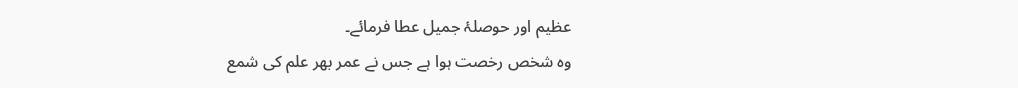عظیم اور حوصلۂ جمیل عطا فرمائے۔
وہ شخص رخصت ہوا ہے جس نے عمر بھر علم کی شمع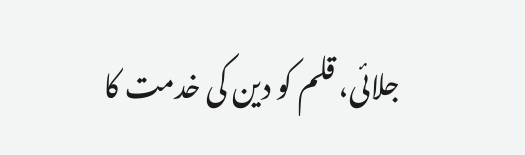جلائی، قلم کو دین کی خدمت کا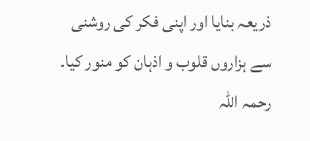ذریعہ بنایا اور اپنی فکر کی روشنی سے ہزاروں قلوب و اذہان کو منور کیا۔
رحمہ اللہ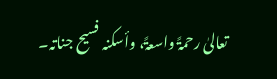تعالیٰ رحمۃً واسعۃً، وأسکنہ فسیح جناتہ۔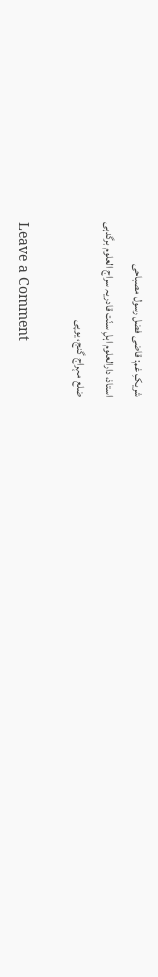شریکِ غم: قاضی فضل رسول مصباحی
استاذ، دارالعلوم اہلِ سنّت قادریہ سراج العلوم برگدہی
ضلع مہراج گنج، یوپی

Leave a Comment